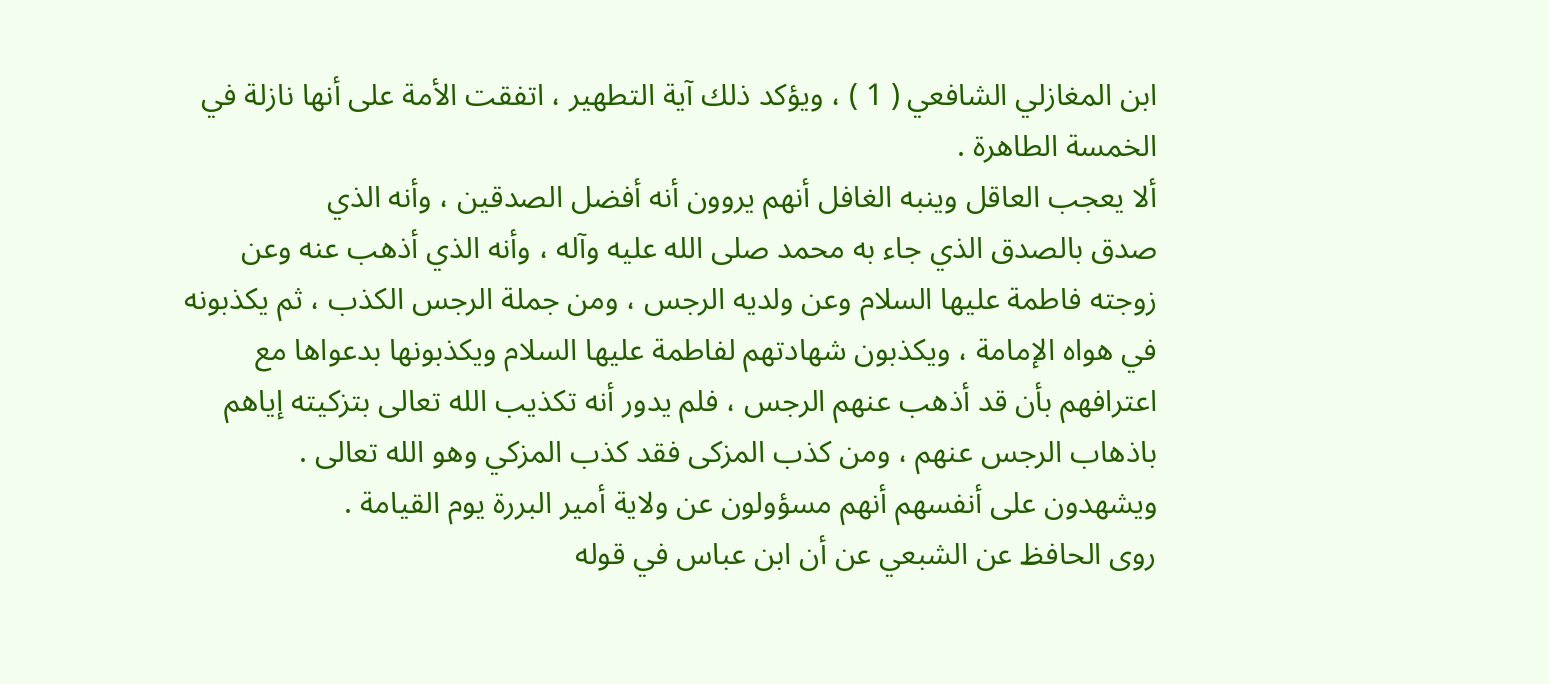ابن المغازلي الشافعي ( 1 ) ، ويؤكد ذلك آية التطهير ، اتفقت الأمة على أنها نازلة في
الخمسة الطاهرة .
ألا يعجب العاقل وينبه الغافل أنهم يروون أنه أفضل الصدقين ، وأنه الذي
صدق بالصدق الذي جاء به محمد صلى الله عليه وآله ، وأنه الذي أذهب عنه وعن
زوجته فاطمة عليها السلام وعن ولديه الرجس ، ومن جملة الرجس الكذب ، ثم يكذبونه
في هواه الإمامة ، ويكذبون شهادتهم لفاطمة عليها السلام ويكذبونها بدعواها مع
اعترافهم بأن قد أذهب عنهم الرجس ، فلم يدور أنه تكذيب الله تعالى بتزكيته إياهم
باذهاب الرجس عنهم ، ومن كذب المزكى فقد كذب المزكي وهو الله تعالى .
ويشهدون على أنفسهم أنهم مسؤولون عن ولاية أمير البررة يوم القيامة .
روى الحافظ عن الشبعي عن أن ابن عباس في قوله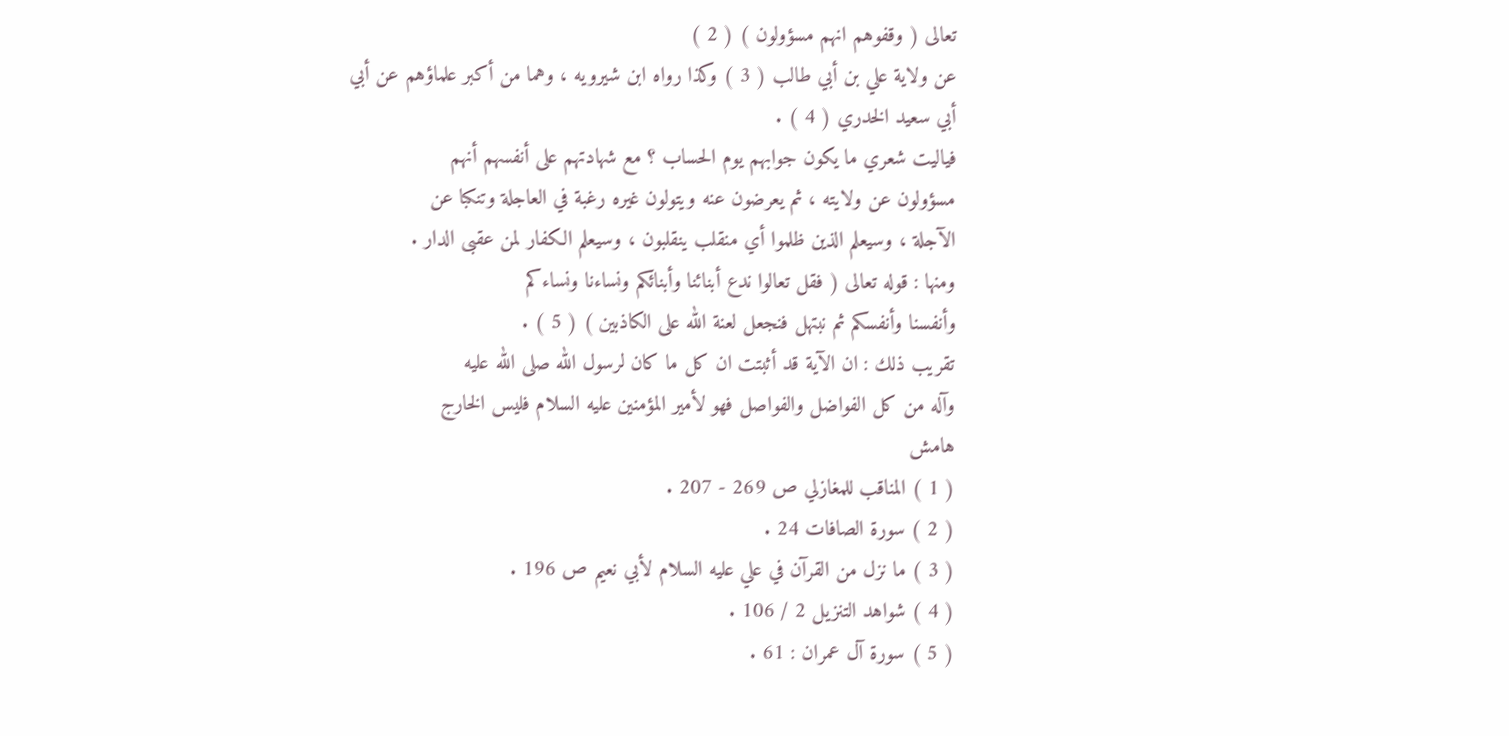تعالى ( وقفوهم انهم مسؤولون ) ( 2 )
عن ولاية علي بن أبي طالب ( 3 ) وكذا رواه ابن شيرويه ، وهما من أكبر علماؤهم عن أبي
أبي سعيد الخدري ( 4 ) .
فياليت شعري ما يكون جوابهم يوم الحساب ؟ مع شهادتهم على أنفسهم أنهم
مسؤولون عن ولايته ، ثم يعرضون عنه ويتولون غيره رغبة في العاجلة وتنكبا عن
الآجلة ، وسيعلم الذين ظلموا أي منقلب ينقلبون ، وسيعلم الكفار لمن عقبى الدار .
ومنها : قوله تعالى ( فقل تعالوا ندع أبنائنا وأبنائكم ونساءنا ونساءكم
وأنفسنا وأنفسكم ثم نبتهل فنجعل لعنة الله على الكاذبين ) ( 5 ) .
تقريب ذلك : ان الآية قد أثبتت ان كل ما كان لرسول الله صلى الله عليه
وآله من كل الفواضل والفواصل فهو لأمير المؤمنين عليه السلام فليس الخارج
هامش
( 1 ) المناقب للمغازلي ص 269 - 207 .
( 2 ) سورة الصافات 24 .
( 3 ) ما نزل من القرآن في علي عليه السلام لأبي نعيم ص 196 .
( 4 ) شواهد التنزيل 2 / 106 .
( 5 ) سورة آل عمران : 61 .